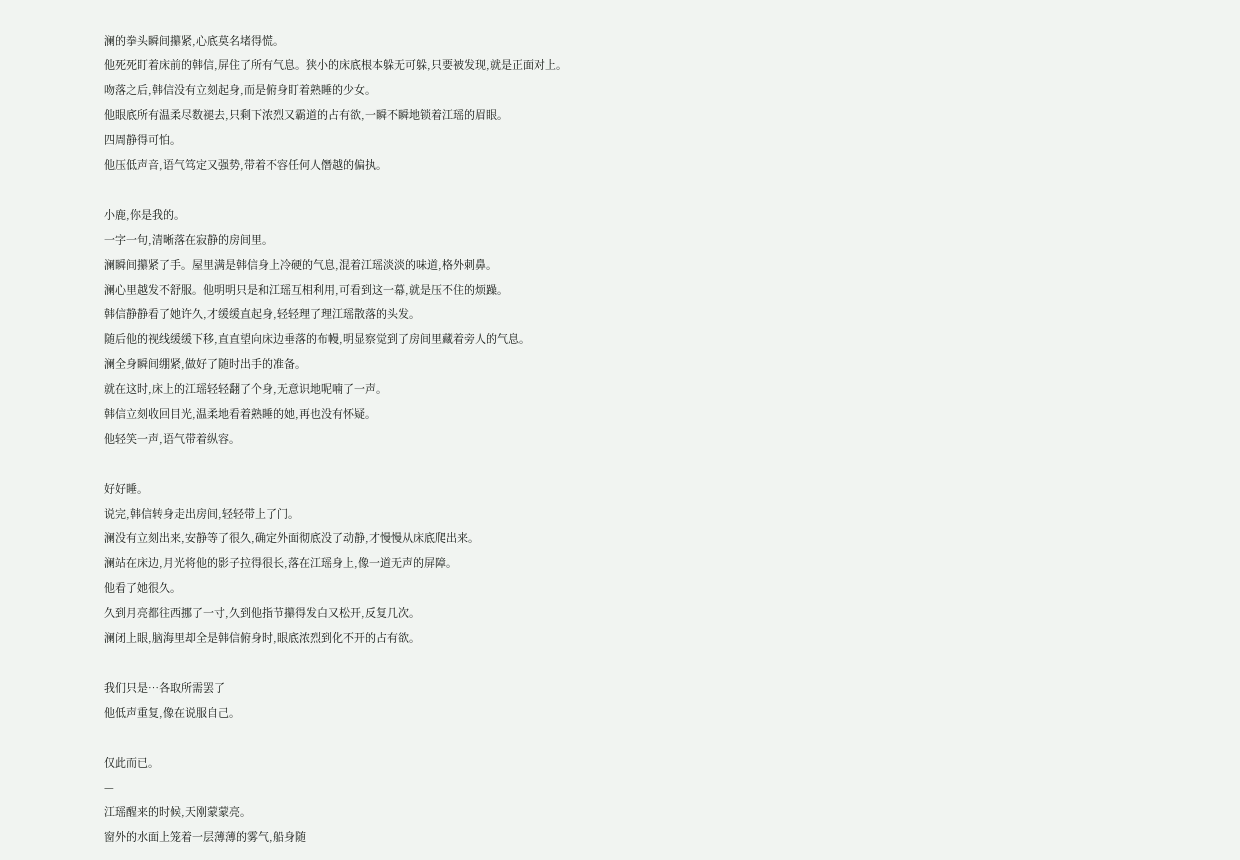澜的拳头瞬间攥紧,心底莫名堵得慌。
他死死盯着床前的韩信,屏住了所有气息。狭小的床底根本躲无可躲,只要被发现,就是正面对上。
吻落之后,韩信没有立刻起身,而是俯身盯着熟睡的少女。
他眼底所有温柔尽数褪去,只剩下浓烈又霸道的占有欲,一瞬不瞬地锁着江瑶的眉眼。
四周静得可怕。
他压低声音,语气笃定又强势,带着不容任何人僭越的偏执。

小鹿,你是我的。
一字一句,清晰落在寂静的房间里。
澜瞬间攥紧了手。屋里满是韩信身上冷硬的气息,混着江瑶淡淡的味道,格外刺鼻。
澜心里越发不舒服。他明明只是和江瑶互相利用,可看到这一幕,就是压不住的烦躁。
韩信静静看了她许久,才缓缓直起身,轻轻理了理江瑶散落的头发。
随后他的视线缓缓下移,直直望向床边垂落的布幔,明显察觉到了房间里藏着旁人的气息。
澜全身瞬间绷紧,做好了随时出手的准备。
就在这时,床上的江瑶轻轻翻了个身,无意识地呢喃了一声。
韩信立刻收回目光,温柔地看着熟睡的她,再也没有怀疑。
他轻笑一声,语气带着纵容。

好好睡。
说完,韩信转身走出房间,轻轻带上了门。
澜没有立刻出来,安静等了很久,确定外面彻底没了动静,才慢慢从床底爬出来。
澜站在床边,月光将他的影子拉得很长,落在江瑶身上,像一道无声的屏障。
他看了她很久。
久到月亮都往西挪了一寸,久到他指节攥得发白又松开,反复几次。
澜闭上眼,脑海里却全是韩信俯身时,眼底浓烈到化不开的占有欲。

我们只是…各取所需罢了
他低声重复,像在说服自己。

仅此而已。
—
江瑶醒来的时候,天刚蒙蒙亮。
窗外的水面上笼着一层薄薄的雾气,船身随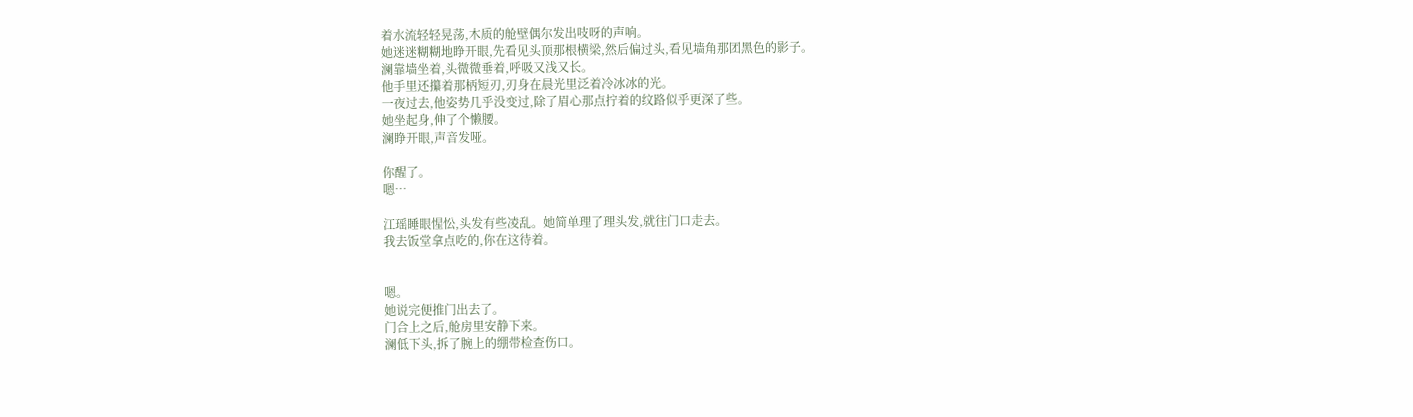着水流轻轻晃荡,木质的舱壁偶尔发出吱呀的声响。
她迷迷糊糊地睁开眼,先看见头顶那根横梁,然后偏过头,看见墙角那团黑色的影子。
澜靠墙坐着,头微微垂着,呼吸又浅又长。
他手里还攥着那柄短刃,刃身在晨光里泛着冷冰冰的光。
一夜过去,他姿势几乎没变过,除了眉心那点拧着的纹路似乎更深了些。
她坐起身,伸了个懒腰。
澜睁开眼,声音发哑。

你醒了。
嗯…

江瑶睡眼惺忪,头发有些凌乱。她简单理了理头发,就往门口走去。
我去饭堂拿点吃的,你在这待着。


嗯。
她说完便推门出去了。
门合上之后,舱房里安静下来。
澜低下头,拆了腕上的绷带检查伤口。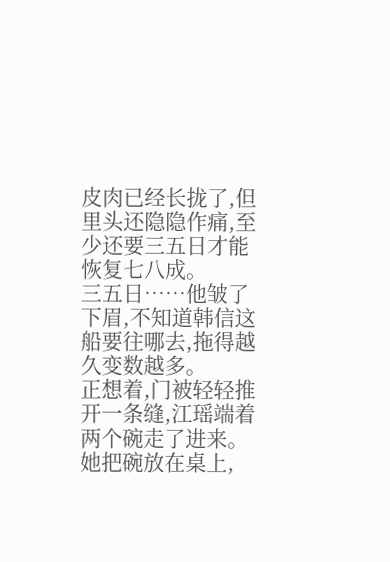皮肉已经长拢了,但里头还隐隐作痛,至少还要三五日才能恢复七八成。
三五日……他皱了下眉,不知道韩信这船要往哪去,拖得越久变数越多。
正想着,门被轻轻推开一条缝,江瑶端着两个碗走了进来。
她把碗放在桌上,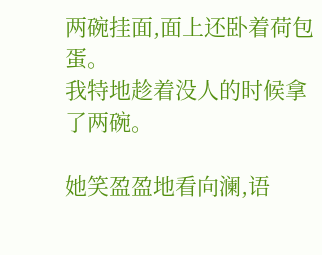两碗挂面,面上还卧着荷包蛋。
我特地趁着没人的时候拿了两碗。

她笑盈盈地看向澜,语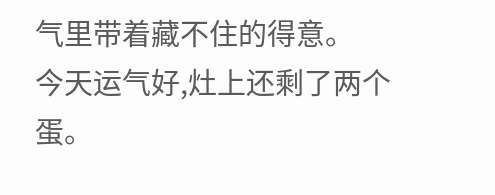气里带着藏不住的得意。
今天运气好,灶上还剩了两个蛋。